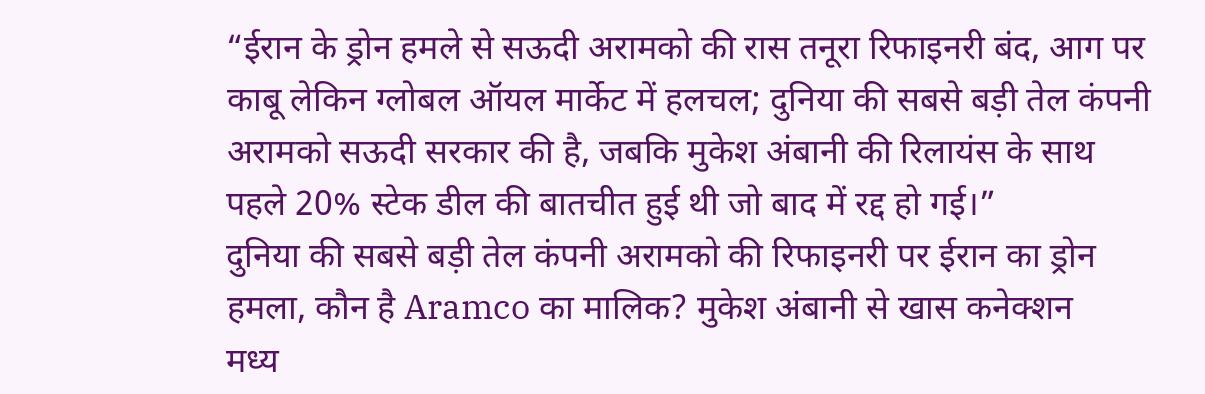“ईरान के ड्रोन हमले से सऊदी अरामको की रास तनूरा रिफाइनरी बंद, आग पर काबू लेकिन ग्लोबल ऑयल मार्केट में हलचल; दुनिया की सबसे बड़ी तेल कंपनी अरामको सऊदी सरकार की है, जबकि मुकेश अंबानी की रिलायंस के साथ पहले 20% स्टेक डील की बातचीत हुई थी जो बाद में रद्द हो गई।”
दुनिया की सबसे बड़ी तेल कंपनी अरामको की रिफाइनरी पर ईरान का ड्रोन हमला, कौन है Aramco का मालिक? मुकेश अंबानी से खास कनेक्शन
मध्य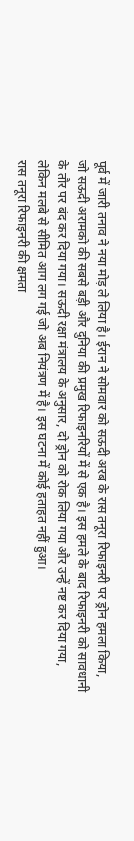पूर्व में जारी तनाव ने नया मोड़ ले लिया है। ईरान ने सोमवार को सऊदी अरब के रास तनूरा रिफाइनरी पर ड्रोन हमला किया, जो सऊदी अरामको की सबसे बड़ी और दुनिया की प्रमुख रिफाइनरियों में से एक है। इस हमले के बाद रिफाइनरी को सावधानी के तौर पर बंद कर दिया गया। सऊदी रक्षा मंत्रालय के अनुसार, दो ड्रोन को रोक लिया गया और उन्हें नष्ट कर दिया गया, लेकिन मलबे से सीमित आग लग गई जो अब नियंत्रण में है। इस घटना में कोई हताहत नहीं हुआ।
रास तनूरा रिफाइनरी की क्षमता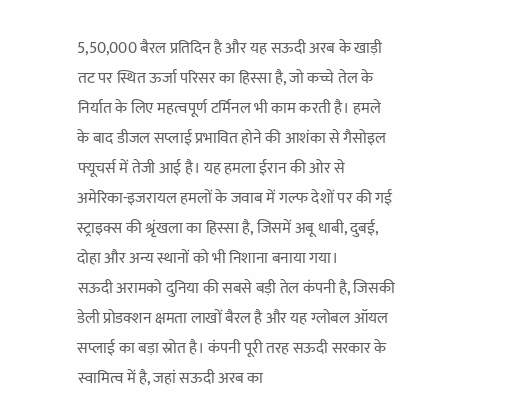5,50,000 बैरल प्रतिदिन है और यह सऊदी अरब के खाड़ी तट पर स्थित ऊर्जा परिसर का हिस्सा है, जो कच्चे तेल के निर्यात के लिए महत्वपूर्ण टर्मिनल भी काम करती है। हमले के बाद डीजल सप्लाई प्रभावित होने की आशंका से गैसोइल फ्यूचर्स में तेजी आई है। यह हमला ईरान की ओर से अमेरिका-इजरायल हमलों के जवाब में गल्फ देशों पर की गई स्ट्राइक्स की श्रृंखला का हिस्सा है, जिसमें अबू धाबी, दुबई, दोहा और अन्य स्थानों को भी निशाना बनाया गया।
सऊदी अरामको दुनिया की सबसे बड़ी तेल कंपनी है, जिसकी डेली प्रोडक्शन क्षमता लाखों बैरल है और यह ग्लोबल ऑयल सप्लाई का बड़ा स्रोत है। कंपनी पूरी तरह सऊदी सरकार के स्वामित्व में है, जहां सऊदी अरब का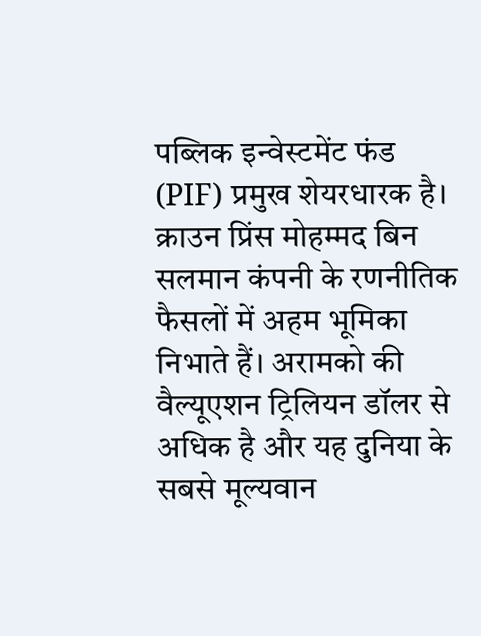पब्लिक इन्वेस्टमेंट फंड (PIF) प्रमुख शेयरधारक है। क्राउन प्रिंस मोहम्मद बिन सलमान कंपनी के रणनीतिक फैसलों में अहम भूमिका निभाते हैं। अरामको की वैल्यूएशन ट्रिलियन डॉलर से अधिक है और यह दुनिया के सबसे मूल्यवान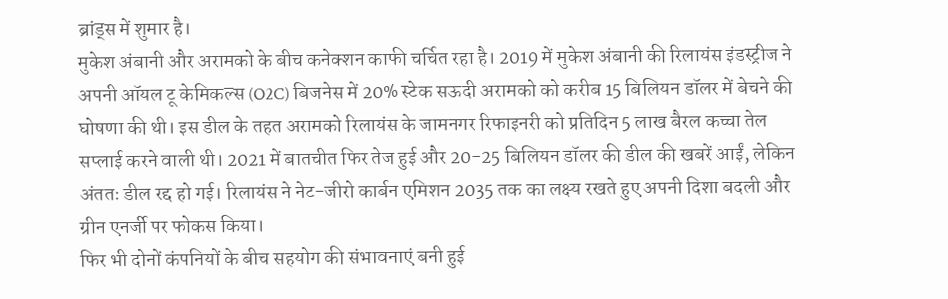ब्रांड्स में शुमार है।
मुकेश अंबानी और अरामको के बीच कनेक्शन काफी चर्चित रहा है। 2019 में मुकेश अंबानी की रिलायंस इंडस्ट्रीज ने अपनी ऑयल टू केमिकल्स (O2C) बिजनेस में 20% स्टेक सऊदी अरामको को करीब 15 बिलियन डॉलर में बेचने की घोषणा की थी। इस डील के तहत अरामको रिलायंस के जामनगर रिफाइनरी को प्रतिदिन 5 लाख बैरल कच्चा तेल सप्लाई करने वाली थी। 2021 में बातचीत फिर तेज हुई और 20-25 बिलियन डॉलर की डील की खबरें आईं, लेकिन अंततः डील रद्द हो गई। रिलायंस ने नेट-जीरो कार्बन एमिशन 2035 तक का लक्ष्य रखते हुए अपनी दिशा बदली और ग्रीन एनर्जी पर फोकस किया।
फिर भी दोनों कंपनियों के बीच सहयोग की संभावनाएं बनी हुई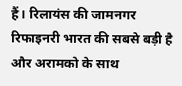हैं। रिलायंस की जामनगर रिफाइनरी भारत की सबसे बड़ी है और अरामको के साथ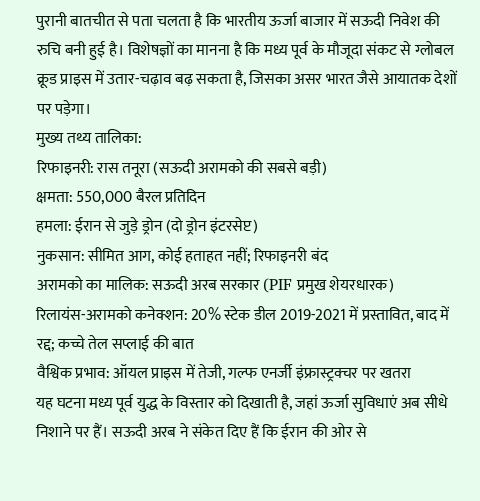पुरानी बातचीत से पता चलता है कि भारतीय ऊर्जा बाजार में सऊदी निवेश की रुचि बनी हुई है। विशेषज्ञों का मानना है कि मध्य पूर्व के मौजूदा संकट से ग्लोबल क्रूड प्राइस में उतार-चढ़ाव बढ़ सकता है, जिसका असर भारत जैसे आयातक देशों पर पड़ेगा।
मुख्य तथ्य तालिका:
रिफाइनरी: रास तनूरा (सऊदी अरामको की सबसे बड़ी)
क्षमता: 550,000 बैरल प्रतिदिन
हमला: ईरान से जुड़े ड्रोन (दो ड्रोन इंटरसेप्ट)
नुकसान: सीमित आग, कोई हताहत नहीं; रिफाइनरी बंद
अरामको का मालिक: सऊदी अरब सरकार (PIF प्रमुख शेयरधारक)
रिलायंस-अरामको कनेक्शन: 20% स्टेक डील 2019-2021 में प्रस्तावित, बाद में रद्द; कच्चे तेल सप्लाई की बात
वैश्विक प्रभाव: ऑयल प्राइस में तेजी, गल्फ एनर्जी इंफ्रास्ट्रक्चर पर खतरा
यह घटना मध्य पूर्व युद्ध के विस्तार को दिखाती है, जहां ऊर्जा सुविधाएं अब सीधे निशाने पर हैं। सऊदी अरब ने संकेत दिए हैं कि ईरान की ओर से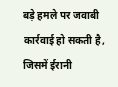बड़े हमले पर जवाबी कार्रवाई हो सकती है, जिसमें ईरानी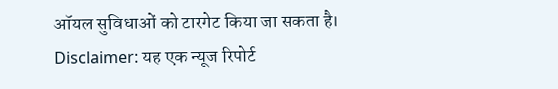ऑयल सुविधाओं को टारगेट किया जा सकता है।
Disclaimer: यह एक न्यूज रिपोर्ट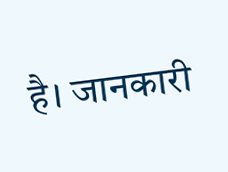है। जानकारी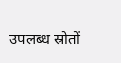उपलब्ध स्रोतों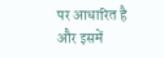पर आधारित है और इसमें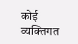कोई व्यक्तिगत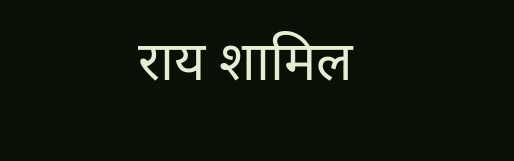राय शामिल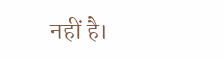नहीं है।